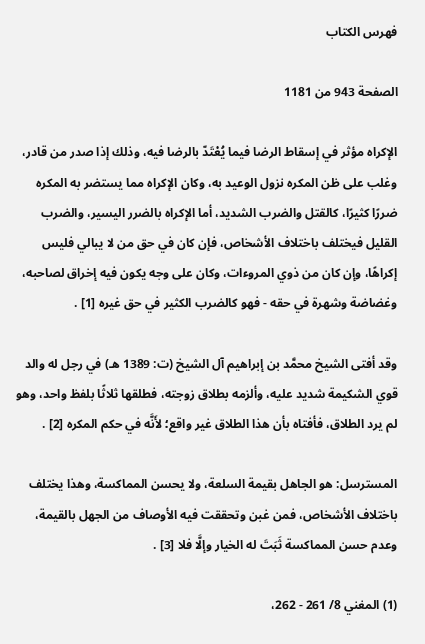فهرس الكتاب

الصفحة 943 من 1181

الإكراه مؤثر في إسقاط الرضا فيما يُعْتَدّ بالرضا فيه، وذلك إذا صدر من قادر، وغلب على ظن المكره نزول الوعيد به، وكان الإكراه مما يستضر به المكره ضررًا كثيرًا، كالقتل والضرب الشديد، أما الإكراه بالضرر اليسير، والضرب القليل فيختلف باختلاف الأشخاص، فإن كان في حق من لا يبالي فليس إكراهًا، وإن كان من ذوي المروءات، وكان على وجه يكون فيه إخراق لصاحبه، وغضاضة وشهرة في حقه - فهو كالضرب الكثير في حق غيره [1] .

وقد أفتى الشيخ محمَّد بن إبراهيم آل الشيخ (ت: 1389 هـ) في رجل له والد قوي الشكيمة شديد عليه، وألزمه بطلاق زوجته، فطلقها ثلاثًا بلفظ واحد، وهو لم يرد الطلاق، فأفتاه بأن هذا الطلاق غير واقع؛ لأَنَّه في حكم المكره [2] .

المسترسل: هو الجاهل بقيمة السلعة، ولا يحسن المماكسة، وهذا يختلف باختلاف الأشخاص، فمن غبن وتحققت فيه الأوصاف من الجهل بالقيمة، وعدم حسن المماكسة ثَبَتَ له الخيار وإلَّا فلا [3] .

(1) المغني 8/ 261 - 262،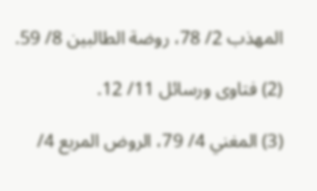المهذب 2/ 78، روضة الطالبين 8/ 59.

(2) فتاوى ورسائل 11/ 12.

(3) المغني 4/ 79، الروض المربع 4/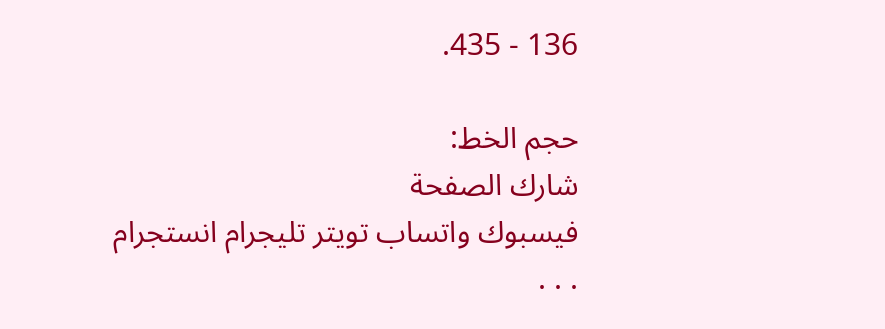136 - 435.

حجم الخط:
شارك الصفحة
فيسبوك واتساب تويتر تليجرام انستجرام
. . .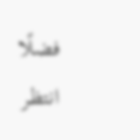فضلًا انتظر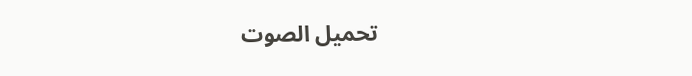تحميل الصوت